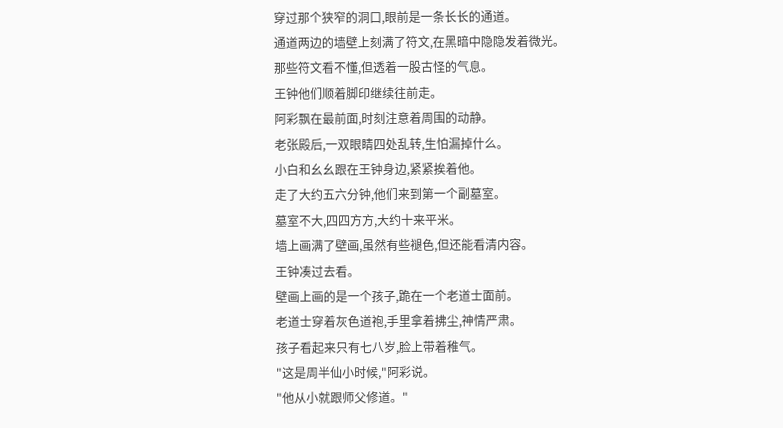穿过那个狭窄的洞口,眼前是一条长长的通道。
通道两边的墙壁上刻满了符文,在黑暗中隐隐发着微光。
那些符文看不懂,但透着一股古怪的气息。
王钟他们顺着脚印继续往前走。
阿彩飘在最前面,时刻注意着周围的动静。
老张殿后,一双眼睛四处乱转,生怕漏掉什么。
小白和幺幺跟在王钟身边,紧紧挨着他。
走了大约五六分钟,他们来到第一个副墓室。
墓室不大,四四方方,大约十来平米。
墙上画满了壁画,虽然有些褪色,但还能看清内容。
王钟凑过去看。
壁画上画的是一个孩子,跪在一个老道士面前。
老道士穿着灰色道袍,手里拿着拂尘,神情严肃。
孩子看起来只有七八岁,脸上带着稚气。
"这是周半仙小时候,"阿彩说。
"他从小就跟师父修道。"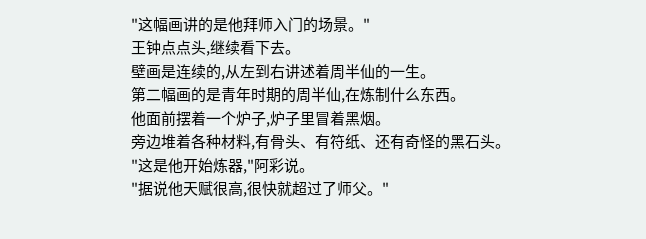"这幅画讲的是他拜师入门的场景。"
王钟点点头,继续看下去。
壁画是连续的,从左到右讲述着周半仙的一生。
第二幅画的是青年时期的周半仙,在炼制什么东西。
他面前摆着一个炉子,炉子里冒着黑烟。
旁边堆着各种材料,有骨头、有符纸、还有奇怪的黑石头。
"这是他开始炼器,"阿彩说。
"据说他天赋很高,很快就超过了师父。"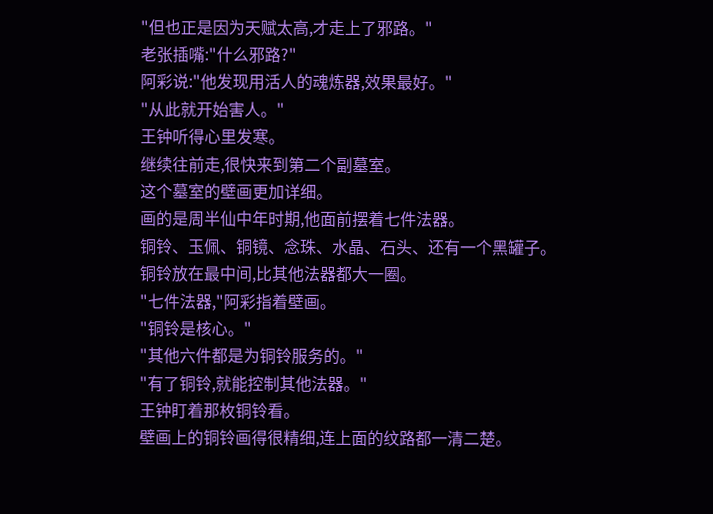"但也正是因为天赋太高,才走上了邪路。"
老张插嘴:"什么邪路?"
阿彩说:"他发现用活人的魂炼器,效果最好。"
"从此就开始害人。"
王钟听得心里发寒。
继续往前走,很快来到第二个副墓室。
这个墓室的壁画更加详细。
画的是周半仙中年时期,他面前摆着七件法器。
铜铃、玉佩、铜镜、念珠、水晶、石头、还有一个黑罐子。
铜铃放在最中间,比其他法器都大一圈。
"七件法器,"阿彩指着壁画。
"铜铃是核心。"
"其他六件都是为铜铃服务的。"
"有了铜铃,就能控制其他法器。"
王钟盯着那枚铜铃看。
壁画上的铜铃画得很精细,连上面的纹路都一清二楚。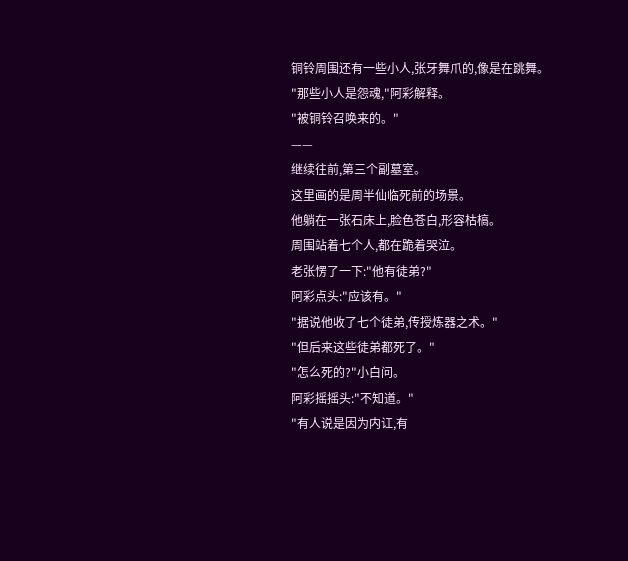铜铃周围还有一些小人,张牙舞爪的,像是在跳舞。
"那些小人是怨魂,"阿彩解释。
"被铜铃召唤来的。"
——
继续往前,第三个副墓室。
这里画的是周半仙临死前的场景。
他躺在一张石床上,脸色苍白,形容枯槁。
周围站着七个人,都在跪着哭泣。
老张愣了一下:"他有徒弟?"
阿彩点头:"应该有。"
"据说他收了七个徒弟,传授炼器之术。"
"但后来这些徒弟都死了。"
"怎么死的?"小白问。
阿彩摇摇头:"不知道。"
"有人说是因为内讧,有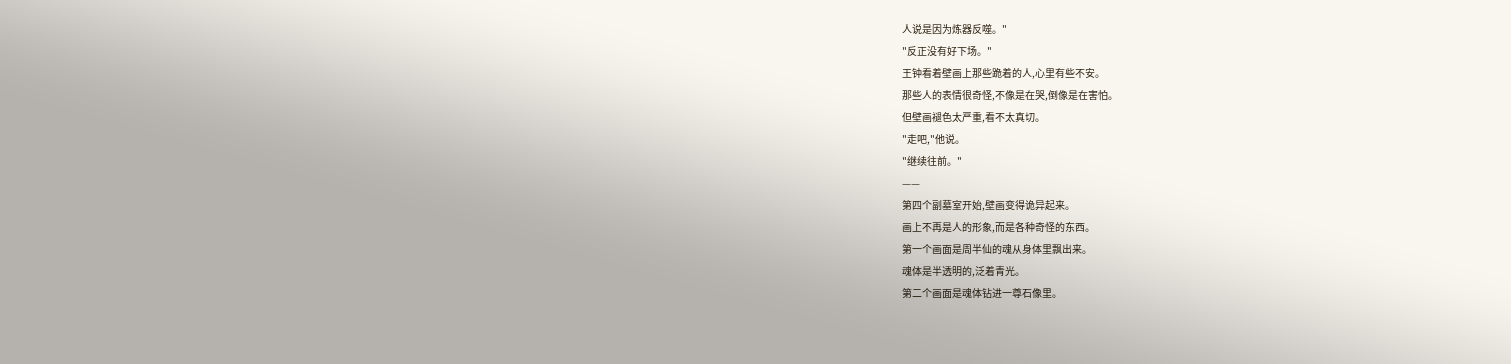人说是因为炼器反噬。"
"反正没有好下场。"
王钟看着壁画上那些跪着的人,心里有些不安。
那些人的表情很奇怪,不像是在哭,倒像是在害怕。
但壁画褪色太严重,看不太真切。
"走吧,"他说。
"继续往前。"
——
第四个副墓室开始,壁画变得诡异起来。
画上不再是人的形象,而是各种奇怪的东西。
第一个画面是周半仙的魂从身体里飘出来。
魂体是半透明的,泛着青光。
第二个画面是魂体钻进一尊石像里。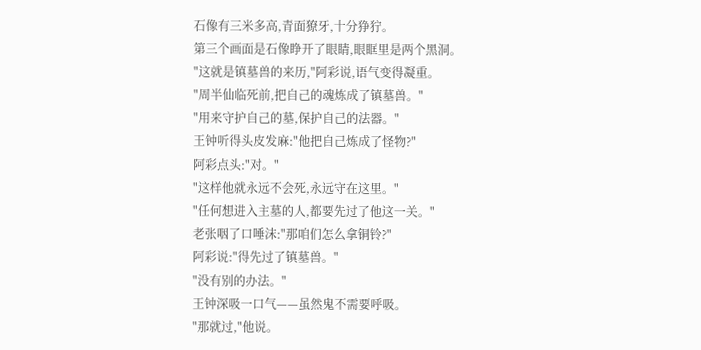石像有三米多高,青面獠牙,十分狰狞。
第三个画面是石像睁开了眼睛,眼眶里是两个黑洞。
"这就是镇墓兽的来历,"阿彩说,语气变得凝重。
"周半仙临死前,把自己的魂炼成了镇墓兽。"
"用来守护自己的墓,保护自己的法器。"
王钟听得头皮发麻:"他把自己炼成了怪物?"
阿彩点头:"对。"
"这样他就永远不会死,永远守在这里。"
"任何想进入主墓的人,都要先过了他这一关。"
老张咽了口唾沫:"那咱们怎么拿铜铃?"
阿彩说:"得先过了镇墓兽。"
"没有别的办法。"
王钟深吸一口气——虽然鬼不需要呼吸。
"那就过,"他说。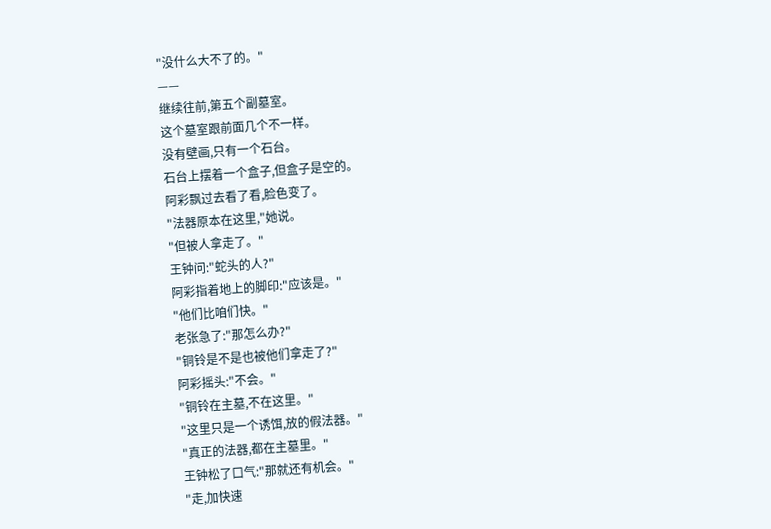"没什么大不了的。"
——
继续往前,第五个副墓室。
这个墓室跟前面几个不一样。
没有壁画,只有一个石台。
石台上摆着一个盒子,但盒子是空的。
阿彩飘过去看了看,脸色变了。
"法器原本在这里,"她说。
"但被人拿走了。"
王钟问:"蛇头的人?"
阿彩指着地上的脚印:"应该是。"
"他们比咱们快。"
老张急了:"那怎么办?"
"铜铃是不是也被他们拿走了?"
阿彩摇头:"不会。"
"铜铃在主墓,不在这里。"
"这里只是一个诱饵,放的假法器。"
"真正的法器,都在主墓里。"
王钟松了口气:"那就还有机会。"
"走,加快速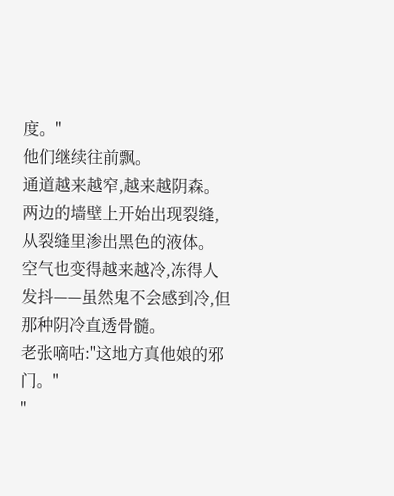度。"
他们继续往前飘。
通道越来越窄,越来越阴森。
两边的墙壁上开始出现裂缝,从裂缝里渗出黑色的液体。
空气也变得越来越冷,冻得人发抖——虽然鬼不会感到冷,但那种阴冷直透骨髓。
老张嘀咕:"这地方真他娘的邪门。"
"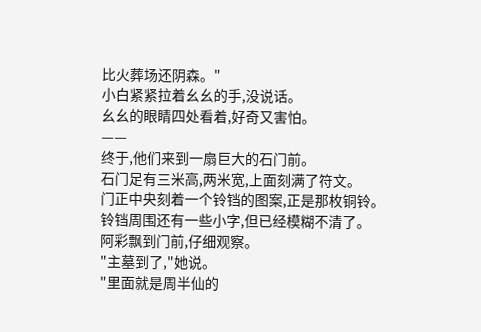比火葬场还阴森。"
小白紧紧拉着幺幺的手,没说话。
幺幺的眼睛四处看着,好奇又害怕。
——
终于,他们来到一扇巨大的石门前。
石门足有三米高,两米宽,上面刻满了符文。
门正中央刻着一个铃铛的图案,正是那枚铜铃。
铃铛周围还有一些小字,但已经模糊不清了。
阿彩飘到门前,仔细观察。
"主墓到了,"她说。
"里面就是周半仙的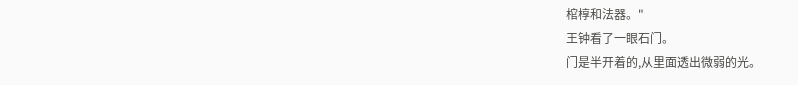棺椁和法器。"
王钟看了一眼石门。
门是半开着的,从里面透出微弱的光。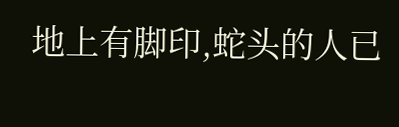地上有脚印,蛇头的人已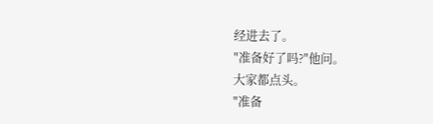经进去了。
"准备好了吗?"他问。
大家都点头。
"准备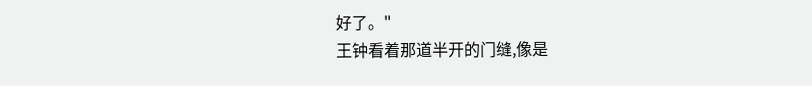好了。"
王钟看着那道半开的门缝,像是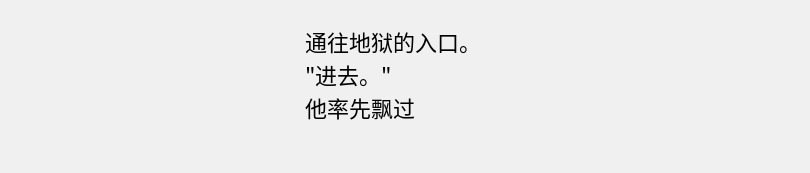通往地狱的入口。
"进去。"
他率先飘过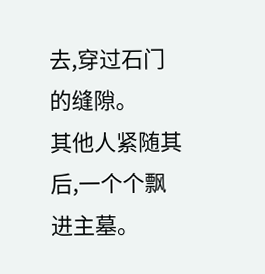去,穿过石门的缝隙。
其他人紧随其后,一个个飘进主墓。